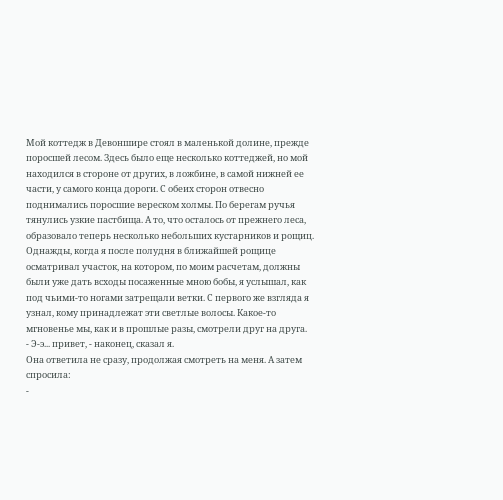Мой коттедж в Девоншире стоял в маленькой долине, прежде поросшей лесом. Здесь было еще несколько коттеджей, но мой находился в стороне от других, в ложбине, в самой нижней ее части, у самого конца дороги. С обеих сторон отвесно поднимались поросшие вереском холмы. По берегам ручья тянулись узкие пастбища. А то, что осталось от прежнего леса, образовало теперь несколько небольших кустарников и рощиц.
Однажды, когда я после полудня в ближайшей рощице осматривал участок, на котором, по моим расчетам, должны были уже дать всходы посаженные мною бобы, я услышал, как под чьими-то ногами затрещали ветки. С первого же взгляда я узнал, кому принадлежат эти светлые волосы. Какое-то мгновенье мы, как и в прошлые разы, смотрели друг на друга.
- Э-э... привет, - наконец, сказал я.
Она ответила не сразу, продолжая смотреть на меня. А затем спросила:
-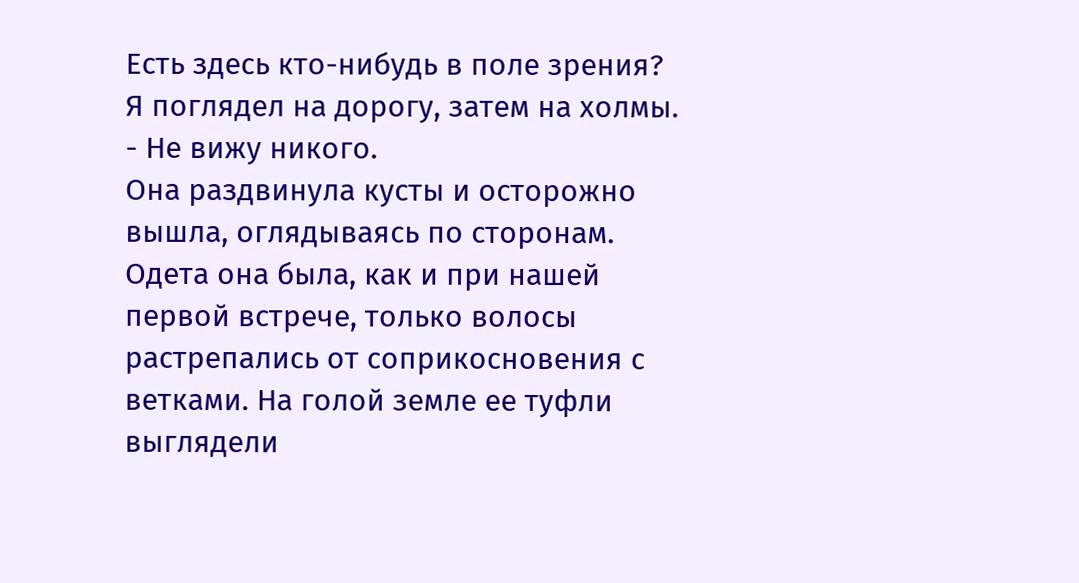Есть здесь кто-нибудь в поле зрения?
Я поглядел на дорогу, затем на холмы.
- Не вижу никого.
Она раздвинула кусты и осторожно вышла, оглядываясь по сторонам. Одета она была, как и при нашей первой встрече, только волосы растрепались от соприкосновения с ветками. На голой земле ее туфли выглядели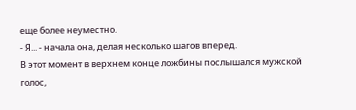еще более неуместно.
- Я... - начала она, делая несколько шагов вперед.
В этот момент в верхнем конце ложбины послышался мужской голос,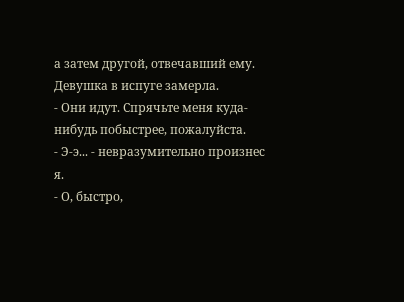а затем другой, отвечавший ему. Девушка в испуге замерла.
- Они идут. Спрячьте меня куда-нибудь побыстрее, пожалуйста.
- Э-э... - невразумительно произнес я.
- О, быстро,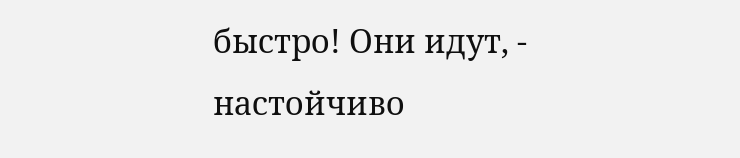быстро! Они идут, - настойчиво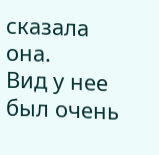сказала она.
Вид у нее был очень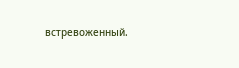встревоженный.